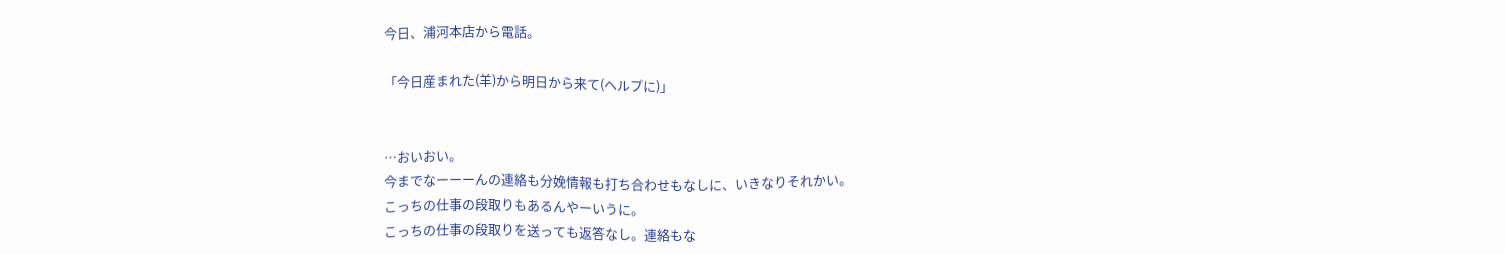今日、浦河本店から電話。

「今日産まれた(羊)から明日から来て(ヘルプに)」


…おいおい。
今までなーーーんの連絡も分娩情報も打ち合わせもなしに、いきなりそれかい。
こっちの仕事の段取りもあるんやーいうに。
こっちの仕事の段取りを送っても返答なし。連絡もな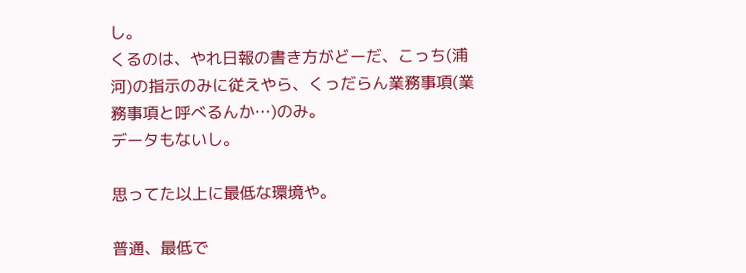し。
くるのは、やれ日報の書き方がどーだ、こっち(浦河)の指示のみに従えやら、くっだらん業務事項(業務事項と呼べるんか…)のみ。
データもないし。

思ってた以上に最低な環境や。

普通、最低で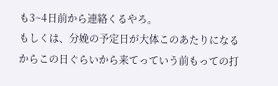も3~4日前から連絡くるやろ。
もしくは、分娩の予定日が大体このあたりになるからこの日ぐらいから来てっていう前もっての打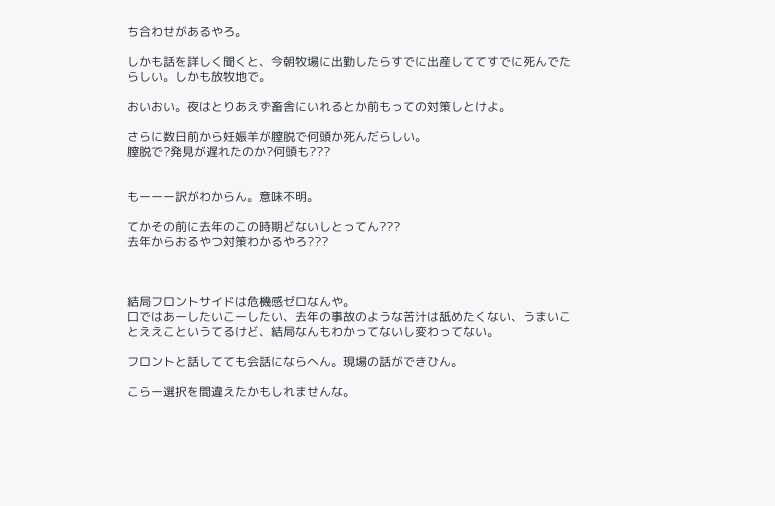ち合わせがあるやろ。

しかも話を詳しく聞くと、今朝牧場に出勤したらすでに出産しててすでに死んでたらしい。しかも放牧地で。

おいおい。夜はとりあえず畜舎にいれるとか前もっての対策しとけよ。

さらに数日前から妊娠羊が膣脱で何頭か死んだらしい。
膣脱で?発見が遅れたのか?何頭も???


もーーー訳がわからん。意味不明。

てかその前に去年のこの時期どないしとってん???
去年からおるやつ対策わかるやろ???



結局フロントサイドは危機感ゼロなんや。
口ではあーしたいこーしたい、去年の事故のような苦汁は舐めたくない、うまいことええこというてるけど、結局なんもわかってないし変わってない。

フロントと話してても会話にならへん。現場の話ができひん。

こらー選択を間違えたかもしれませんな。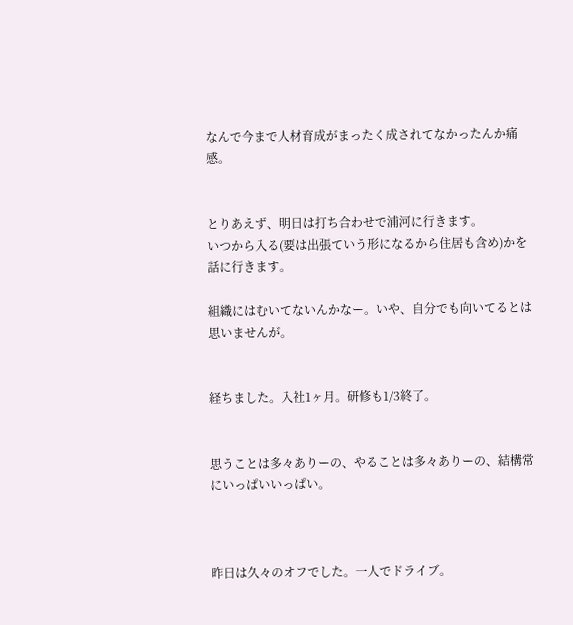なんで今まで人材育成がまったく成されてなかったんか痛感。


とりあえず、明日は打ち合わせで浦河に行きます。
いつから入る(要は出張ていう形になるから住居も含め)かを話に行きます。

組織にはむいてないんかなー。いや、自分でも向いてるとは思いませんが。


経ちました。入社1ヶ月。研修も1/3終了。


思うことは多々ありーの、やることは多々ありーの、結構常にいっぱいいっぱい。



昨日は久々のオフでした。一人でドライブ。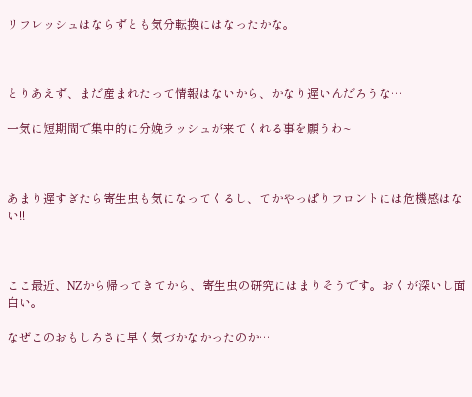リフレッシュはならずとも気分転換にはなったかな。



とりあえず、まだ産まれたって情報はないから、かなり遅いんだろうな…

一気に短期間で集中的に分娩ラッシュが来てくれる事を願うわ~



あまり遅すぎたら寄生虫も気になってくるし、てかやっぱりフロントには危機感はない!!



ここ最近、NZから帰ってきてから、寄生虫の研究にはまりそうです。おくが深いし面白い。

なぜこのおもしろさに早く気づかなかったのか…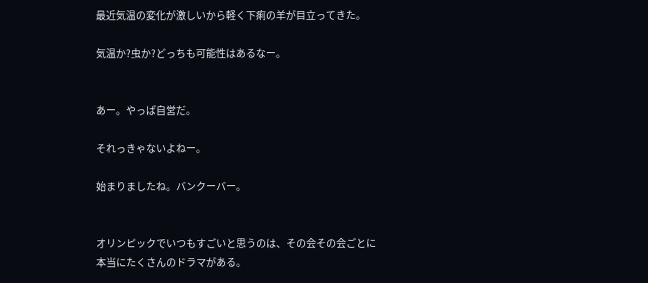最近気温の変化が激しいから軽く下痢の羊が目立ってきた。

気温か?虫か?どっちも可能性はあるなー。


あー。やっぱ自営だ。

それっきゃないよねー。

始まりましたね。バンクーバー。


オリンピックでいつもすごいと思うのは、その会その会ごとに本当にたくさんのドラマがある。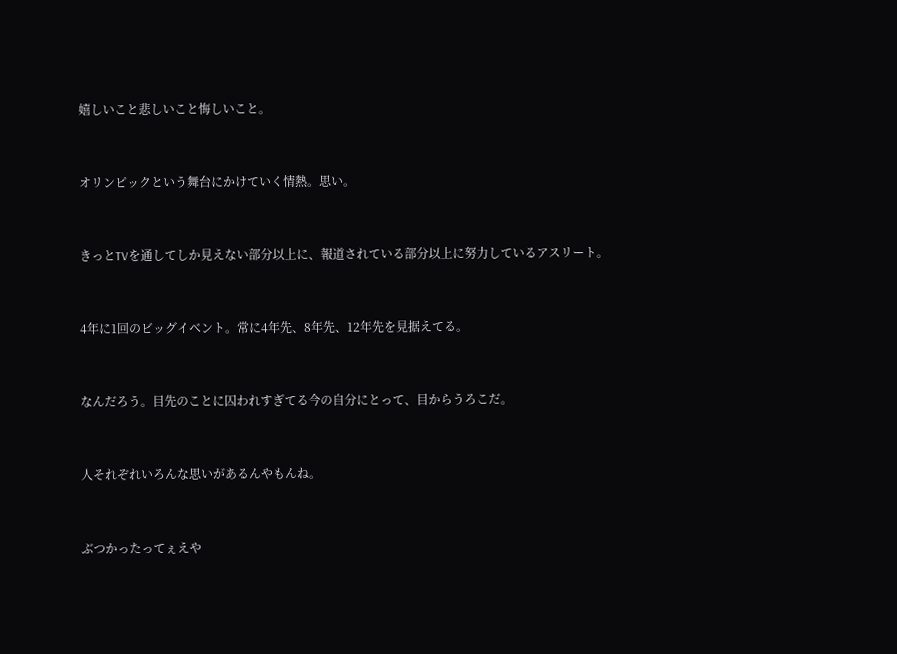嬉しいこと悲しいこと悔しいこと。


オリンピックという舞台にかけていく情熱。思い。


きっとTVを通してしか見えない部分以上に、報道されている部分以上に努力しているアスリート。


4年に1回のビッグイベント。常に4年先、8年先、12年先を見据えてる。


なんだろう。目先のことに囚われすぎてる今の自分にとって、目からうろこだ。


人それぞれいろんな思いがあるんやもんね。


ぶつかったってぇえや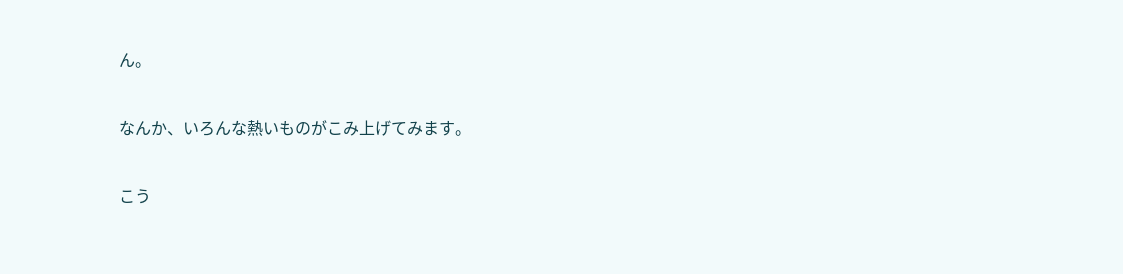ん。


なんか、いろんな熱いものがこみ上げてみます。


こう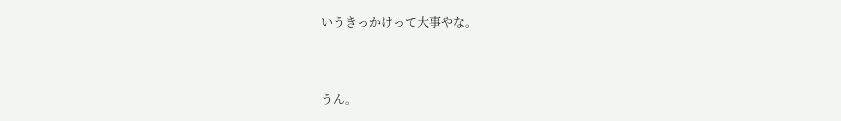いうきっかけって大事やな。


うん。